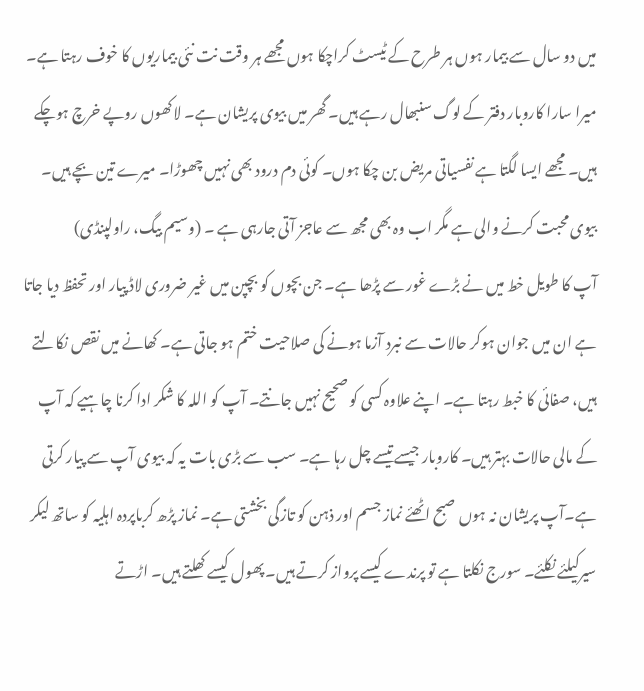میں دو سال سے بیمار ہوں ہر طرح کے ٹیسٹ کراچکا ہوں مجھے ہر وقت نت نئی بیماریوں کا خوف رہتا ہے۔ میرا سارا کاروبار دفتر کے لوگ سنبھال رہے ہیں۔ گھر میں بیوی پریشان ہے۔ لاکھوں روپے خرچ ہوچکے ہیں۔ مجھے ایسا لگتا ہے نفسیاتی مریض بن چکا ہوں۔ کوئی دم درود بھی نہیں چھوڑا۔ میرے تین بچے ہیں۔ بیوی محبت کرنے والی ہے مگر اب وہ بھی مجھ سے عاجز آتی جارہی ہے ۔ (وسیم بیگ، راولپنڈی)
آپ کا طویل خط میں نے بڑے غور سے پڑھا ہے۔ جن بچوں کو بچپن میں غیر ضروری لاڈ پیار اور تحفظ دیا جاتا ہے ان میں جوان ہوکر حالات سے نبرد آزما ہونے کی صلاحیت ختم ہو جاتی ہے۔ کھانے میں نقص نکالتے ہیں، صفائی کا خبط رہتا ہے۔ اپنے علاوہ کسی کو صحیح نہیں جانتے۔ آپ کو اللہ کا شکر ادا کرنا چاہیے کہ آپ کے مالی حالات بہتر ہیں۔ کاروبار جیسے تیسے چل رہا ہے۔ سب سے بڑی بات یہ کہ بیوی آپ سے پیار کرتی ہے۔آپ پریشان نہ ہوں صبح اٹھئے نماز جسم اور ذہن کو تازگی بخشتی ہے۔ نماز پڑھ کرباپردہ اہلیہ کو ساتھ لیکر سیرکیلئے نکلئے۔ سورج نکلتا ہے تو پرندے کیسے پرواز کرتے ہیں۔ پھول کیسے کھلتے ہیں۔ اڑتے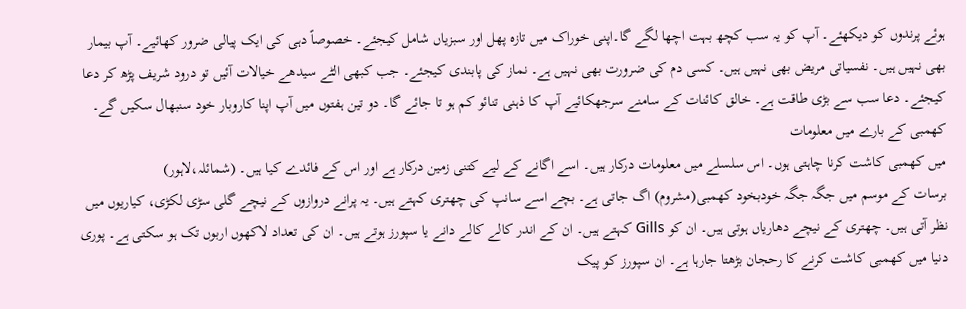ہوئے پرندوں کو دیکھئے۔ آپ کو یہ سب کچھ بہت اچھا لگے گا۔اپنی خوراک میں تازہ پھل اور سبزیاں شامل کیجئے۔ خصوصاً دہی کی ایک پیالی ضرور کھائیے۔ آپ بیمار بھی نہیں ہیں۔ نفسیاتی مریض بھی نہیں ہیں۔ کسی دم کی ضرورت بھی نہیں ہے۔ نماز کی پابندی کیجئے۔ جب کبھی الٹے سیدھے خیالات آئیں تو درود شریف پڑھ کر دعا کیجئے۔ دعا سب سے بڑی طاقت ہے۔ خالق کائنات کے سامنے سرجھکائیے آپ کا ذہنی تنائو کم ہو تا جائے گا۔ دو تین ہفتوں میں آپ اپنا کاروبار خود سنبھال سکیں گے۔
کھمبی کے بارے میں معلومات
میں کھمبی کاشت کرنا چاہتی ہوں۔ اس سلسلے میں معلومات درکار ہیں۔ اسے اگانے کے لیے کتنی زمین درکار ہے اور اس کے فائدے کیا ہیں۔ (شمائلہ،لاہور)
برسات کے موسم میں جگہ جگہ خودبخود کھمبی(مشروم) اگ جاتی ہے۔ بچے اسے سانپ کی چھتری کہتے ہیں۔ یہ پرانے دروازوں کے نیچے گلی سڑی لکڑی، کیاریوں میں نظر آتی ہیں۔ چھتری کے نیچے دھاریاں ہوتی ہیں۔ ان کو Gills کہتے ہیں۔ ان کے اندر کالے کالے دانے یا سپورز ہوتے ہیں۔ ان کی تعداد لاکھوں اربوں تک ہو سکتی ہے۔ پوری دنیا میں کھمبی کاشت کرنے کا رحجان بڑھتا جارہا ہے۔ ان سپورز کو پیک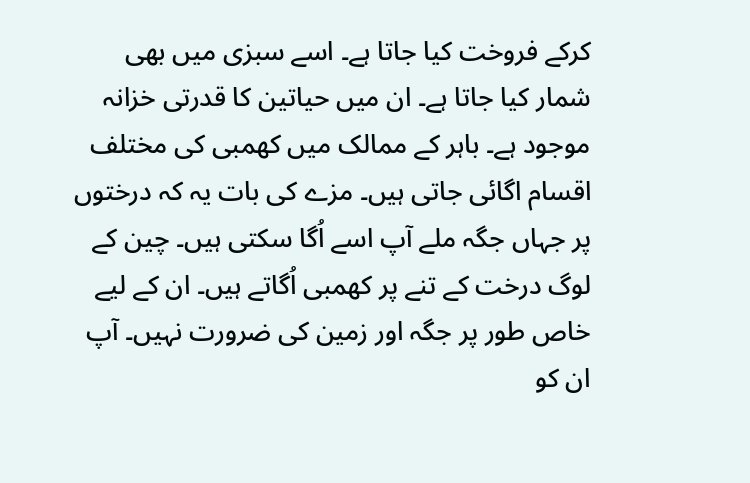کرکے فروخت کیا جاتا ہے۔ اسے سبزی میں بھی شمار کیا جاتا ہے۔ ان میں حیاتین کا قدرتی خزانہ موجود ہے۔ باہر کے ممالک میں کھمبی کی مختلف اقسام اگائی جاتی ہیں۔ مزے کی بات یہ کہ درختوں پر جہاں جگہ ملے آپ اسے اُگا سکتی ہیں۔ چین کے لوگ درخت کے تنے پر کھمبی اُگاتے ہیں۔ ان کے لیے خاص طور پر جگہ اور زمین کی ضرورت نہیں۔ آپ ان کو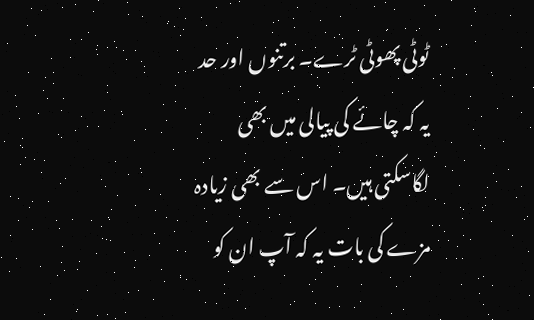ٹوٹی پھوٹی ٹرے۔ برتنوں اور حد یہ کہ چائے کی پیالی میں بھی لگاسکتی ہیں۔ اس سے بھی زیادہ مزے کی بات یہ کہ آپ ان کو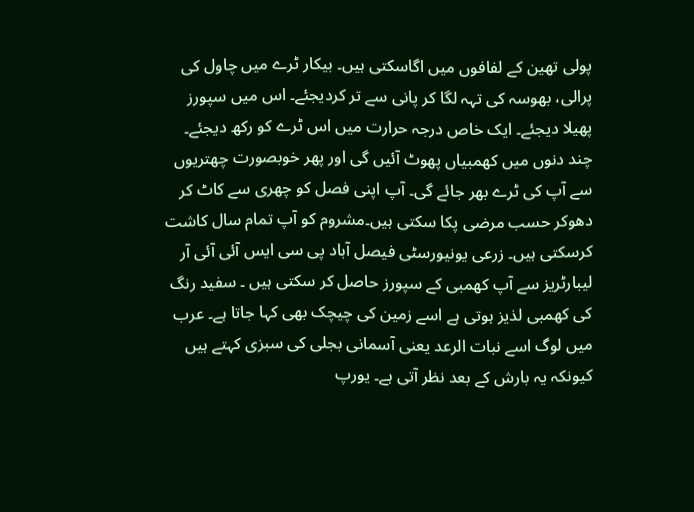پولی تھین کے لفافوں میں اگاسکتی ہیں۔ بیکار ٹرے میں چاول کی پرالی، بھوسہ کی تہہ لگا کر پانی سے تر کردیجئے۔ اس میں سپورز پھیلا دیجئے۔ ایک خاص درجہ حرارت میں اس ٹرے کو رکھ دیجئے۔ چند دنوں میں کھمبیاں پھوٹ آئیں گی اور پھر خوبصورت چھتریوں سے آپ کی ٹرے بھر جائے گی۔ آپ اپنی فصل کو چھری سے کاٹ کر دھوکر حسب مرضی پکا سکتی ہیں۔مشروم کو آپ تمام سال کاشت کرسکتی ہیں۔ زرعی یونیورسٹی فیصل آباد پی سی ایس آئی آئی آر لیبارٹریز سے آپ کھمبی کے سپورز حاصل کر سکتی ہیں ۔ سفید رنگ کی کھمبی لذیز ہوتی ہے اسے زمین کی چیچک بھی کہا جاتا ہے۔ عرب میں لوگ اسے نبات الرعد یعنی آسمانی بجلی کی سبزی کہتے ہیں کیونکہ یہ بارش کے بعد نظر آتی ہے۔ یورپ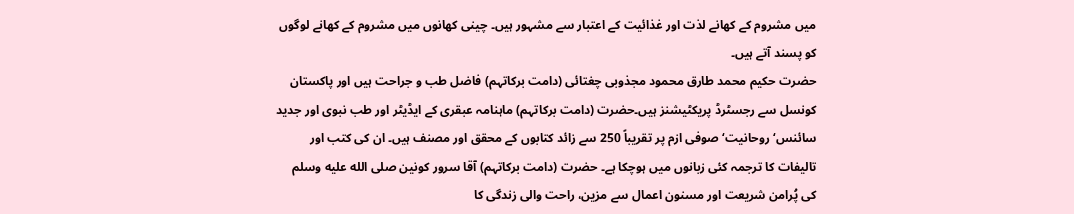میں مشروم کے کھانے لذت اور غذائیت کے اعتبار سے مشہور ہیں۔ چینی کھانوں میں مشروم کے کھانے لوگوں کو پسند آتے ہیں۔
حضرت حکیم محمد طارق محمود مجذوبی چغتائی (دامت برکاتہم) فاضل طب و جراحت ہیں اور پاکستان کونسل سے رجسٹرڈ پریکٹیشنز ہیں۔حضرت (دامت برکاتہم) ماہنامہ عبقری کے ایڈیٹر اور طب نبوی اور جدید سائنس‘ روحانیت‘ صوفی ازم پر تقریباً 250 سے زائد کتابوں کے محقق اور مصنف ہیں۔ ان کی کتب اور تالیفات کا ترجمہ کئی زبانوں میں ہوچکا ہے۔ حضرت (دامت برکاتہم) آقا سرور کونین صلى الله عليه وسلم کی پُرامن شریعت اور مسنون اعمال سے مزین، راحت والی زندگی کا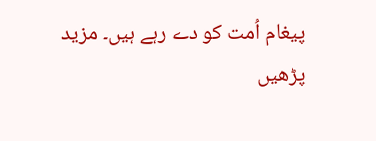پیغام اُمت کو دے رہے ہیں۔ مزید پڑھیں